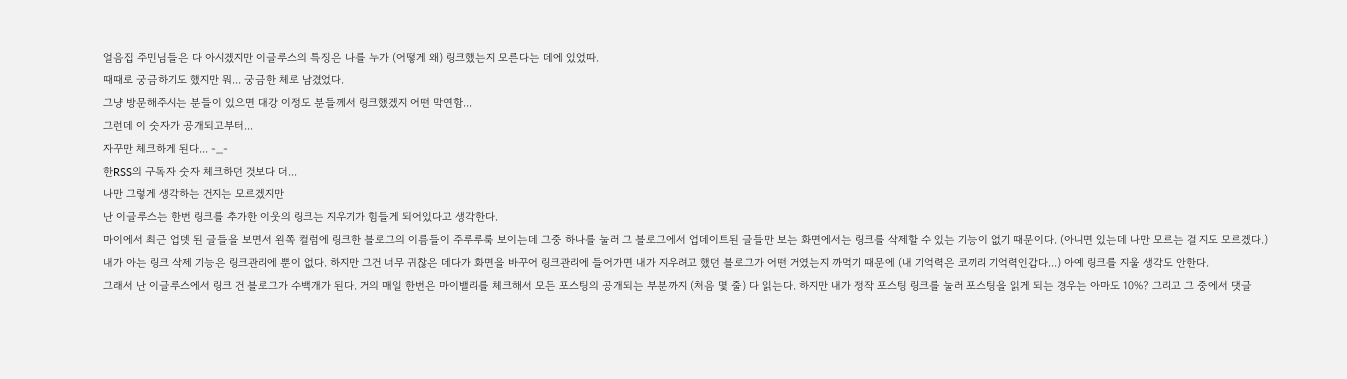얼음집 주민님들은 다 아시겠지만 이글루스의 특징은 나를 누가 (어떻게 왜) 링크했는지 모른다는 데에 있었따.
때때로 궁금하기도 했지만 뭐... 궁금한 체로 남겼었다.
그냥 방문해주시는 분들이 있으면 대강 이정도 분들께서 링크했겠지 어떤 막연함...
그런데 이 숫자가 공개되고부터...
자꾸만 체크하게 된다... -_-
한RSS의 구독자 숫자 체크하던 것보다 더...
나만 그렇게 생각하는 건지는 모르겠지만
난 이글루스는 한번 링크를 추가한 이웃의 링크는 지우기가 힘들게 되어있다고 생각한다.
마이에서 최근 업뎃 된 글들을 보면서 왼쪽 컬럼에 링크한 블로그의 이름들이 주루루룩 보이는데 그중 하나를 눌러 그 블로그에서 업데이트된 글들만 보는 화면에서는 링크를 삭제할 수 있는 기능이 없기 때문이다. (아니면 있는데 나만 모르는 걸 지도 모르겠다.)
내가 아는 링크 삭제 기능은 링크관리에 뿐이 없다. 하지만 그건 너무 귀찮은 데다가 화면을 바꾸어 링크관리에 들어가면 내가 지우려고 했던 블로그가 어떤 거였는지 까먹기 때문에 (내 기억력은 코끼리 기억력인갑다...) 아예 링크를 지울 생각도 안한다.
그래서 난 이글루스에서 링크 건 블로그가 수백개가 된다. 거의 매일 한번은 마이밸리를 체크해서 모든 포스팅의 공개되는 부분까지 (처음 몇 줄) 다 읽는다. 하지만 내가 정작 포스팅 링크를 눌러 포스팅을 읽게 되는 경우는 아마도 10%? 그리고 그 중에서 댓글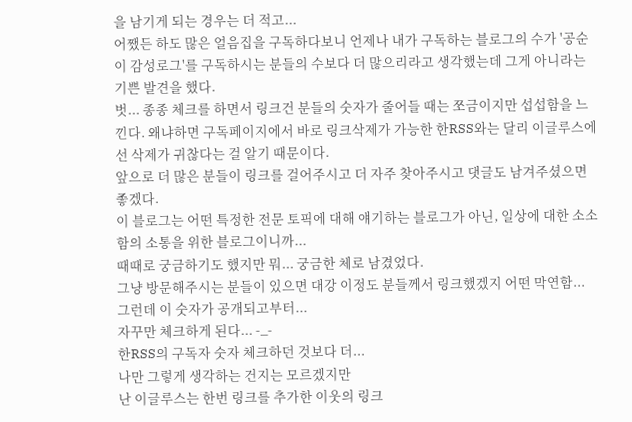을 남기게 되는 경우는 더 적고...
어쨌든 하도 많은 얼음집을 구독하다보니 언제나 내가 구독하는 블로그의 수가 '공순이 감성로그'를 구독하시는 분들의 수보다 더 많으리라고 생각했는데 그게 아니라는 기쁜 발견을 했다.
벗... 종종 체크를 하면서 링크건 분들의 숫자가 줄어들 때는 쪼금이지만 섭섭함을 느낀다. 왜냐하면 구독페이지에서 바로 링크삭제가 가능한 한RSS와는 달리 이글루스에선 삭제가 귀찮다는 걸 알기 때문이다.
앞으로 더 많은 분들이 링크를 걸어주시고 더 자주 찾아주시고 댓글도 남겨주셨으면 좋겠다.
이 블로그는 어떤 특정한 전문 토픽에 대해 얘기하는 블로그가 아닌, 일상에 대한 소소함의 소통을 위한 블로그이니까...
때때로 궁금하기도 했지만 뭐... 궁금한 체로 남겼었다.
그냥 방문해주시는 분들이 있으면 대강 이정도 분들께서 링크했겠지 어떤 막연함...
그런데 이 숫자가 공개되고부터...
자꾸만 체크하게 된다... -_-
한RSS의 구독자 숫자 체크하던 것보다 더...
나만 그렇게 생각하는 건지는 모르겠지만
난 이글루스는 한번 링크를 추가한 이웃의 링크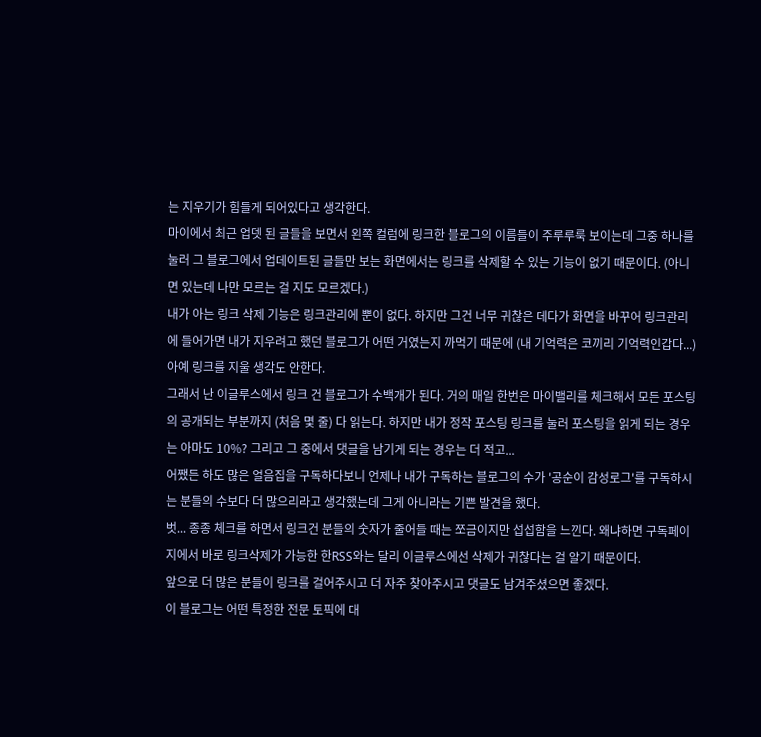는 지우기가 힘들게 되어있다고 생각한다.
마이에서 최근 업뎃 된 글들을 보면서 왼쪽 컬럼에 링크한 블로그의 이름들이 주루루룩 보이는데 그중 하나를 눌러 그 블로그에서 업데이트된 글들만 보는 화면에서는 링크를 삭제할 수 있는 기능이 없기 때문이다. (아니면 있는데 나만 모르는 걸 지도 모르겠다.)
내가 아는 링크 삭제 기능은 링크관리에 뿐이 없다. 하지만 그건 너무 귀찮은 데다가 화면을 바꾸어 링크관리에 들어가면 내가 지우려고 했던 블로그가 어떤 거였는지 까먹기 때문에 (내 기억력은 코끼리 기억력인갑다...) 아예 링크를 지울 생각도 안한다.
그래서 난 이글루스에서 링크 건 블로그가 수백개가 된다. 거의 매일 한번은 마이밸리를 체크해서 모든 포스팅의 공개되는 부분까지 (처음 몇 줄) 다 읽는다. 하지만 내가 정작 포스팅 링크를 눌러 포스팅을 읽게 되는 경우는 아마도 10%? 그리고 그 중에서 댓글을 남기게 되는 경우는 더 적고...
어쨌든 하도 많은 얼음집을 구독하다보니 언제나 내가 구독하는 블로그의 수가 '공순이 감성로그'를 구독하시는 분들의 수보다 더 많으리라고 생각했는데 그게 아니라는 기쁜 발견을 했다.
벗... 종종 체크를 하면서 링크건 분들의 숫자가 줄어들 때는 쪼금이지만 섭섭함을 느낀다. 왜냐하면 구독페이지에서 바로 링크삭제가 가능한 한RSS와는 달리 이글루스에선 삭제가 귀찮다는 걸 알기 때문이다.
앞으로 더 많은 분들이 링크를 걸어주시고 더 자주 찾아주시고 댓글도 남겨주셨으면 좋겠다.
이 블로그는 어떤 특정한 전문 토픽에 대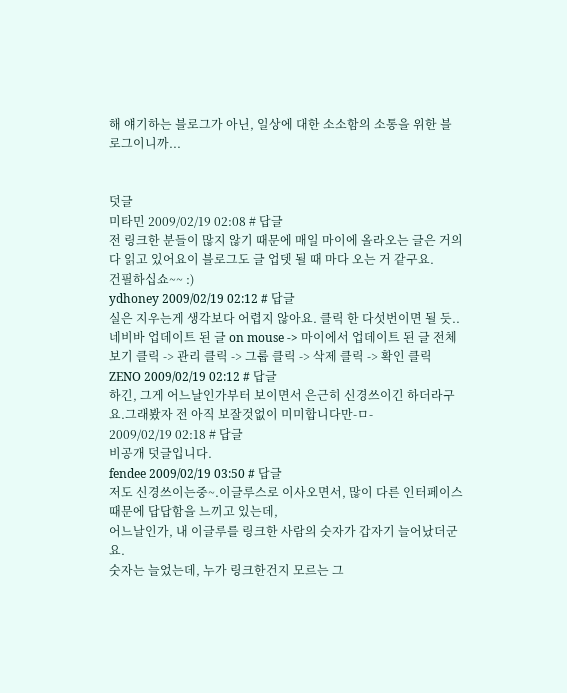해 얘기하는 블로그가 아닌, 일상에 대한 소소함의 소통을 위한 블로그이니까...


덧글
미타민 2009/02/19 02:08 # 답글
전 링크한 분들이 많지 않기 때문에 매일 마이에 올라오는 글은 거의 다 읽고 있어요이 블로그도 글 업뎃 될 때 마다 오는 거 같구요.
건필하십쇼~~ :)
ydhoney 2009/02/19 02:12 # 답글
실은 지우는게 생각보다 어렵지 않아요. 클릭 한 다섯번이면 될 듯..네비바 업데이트 된 글 on mouse -> 마이에서 업데이트 된 글 전체 보기 클릭 -> 관리 클릭 -> 그룹 클릭 -> 삭제 클릭 -> 확인 클릭
ZENO 2009/02/19 02:12 # 답글
하긴, 그게 어느날인가부터 보이면서 은근히 신경쓰이긴 하더라구요.그래봤자 전 아직 보잘것없이 미미합니다만-ㅁ-
2009/02/19 02:18 # 답글
비공개 덧글입니다.
fendee 2009/02/19 03:50 # 답글
저도 신경쓰이는중~.이글루스로 이사오면서, 많이 다른 인터페이스 때문에 답답함을 느끼고 있는데,
어느날인가, 내 이글루를 링크한 사람의 숫자가 갑자기 늘어났더군요.
숫자는 늘었는데, 누가 링크한건지 모르는 그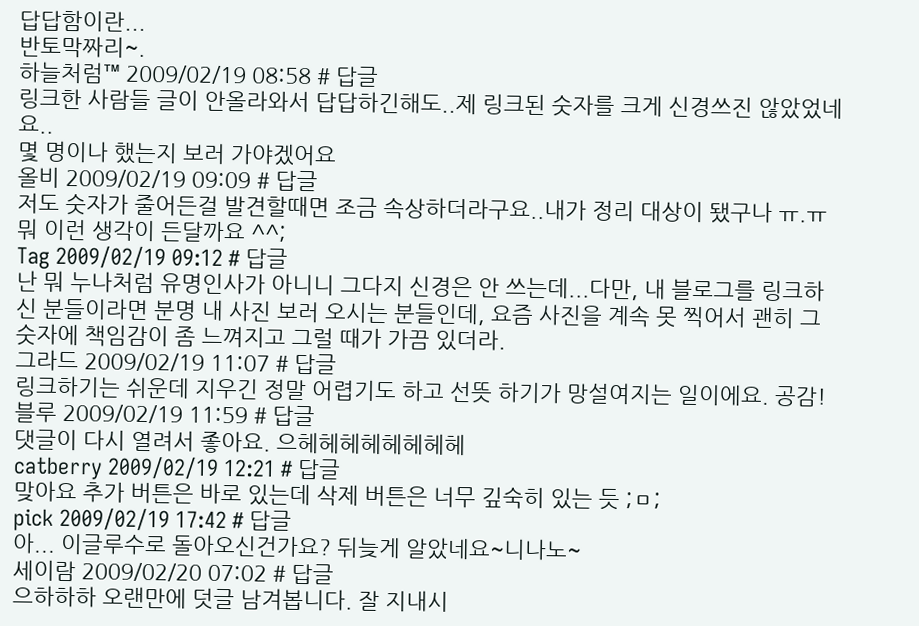답답함이란...
반토막짜리~.
하늘처럼™ 2009/02/19 08:58 # 답글
링크한 사람들 글이 안올라와서 답답하긴해도..제 링크된 숫자를 크게 신경쓰진 않았었네요..
몇 명이나 했는지 보러 가야겠어요
올비 2009/02/19 09:09 # 답글
저도 숫자가 줄어든걸 발견할때면 조금 속상하더라구요..내가 정리 대상이 됐구나 ㅠ.ㅠ 뭐 이런 생각이 든달까요 ^^;
Tag 2009/02/19 09:12 # 답글
난 뭐 누나처럼 유명인사가 아니니 그다지 신경은 안 쓰는데...다만, 내 블로그를 링크하신 분들이라면 분명 내 사진 보러 오시는 분들인데, 요즘 사진을 계속 못 찍어서 괜히 그 숫자에 책임감이 좀 느껴지고 그럴 때가 가끔 있더라.
그라드 2009/02/19 11:07 # 답글
링크하기는 쉬운데 지우긴 정말 어렵기도 하고 선뜻 하기가 망설여지는 일이에요. 공감!
블루 2009/02/19 11:59 # 답글
댓글이 다시 열려서 좋아요. 으헤헤헤헤헤헤헤헤
catberry 2009/02/19 12:21 # 답글
맞아요 추가 버튼은 바로 있는데 삭제 버튼은 너무 깊숙히 있는 듯 ;ㅁ;
pick 2009/02/19 17:42 # 답글
아... 이글루수로 돌아오신건가요? 뒤늦게 알았네요~니나노~
세이람 2009/02/20 07:02 # 답글
으하하하 오랜만에 덧글 남겨봅니다. 잘 지내시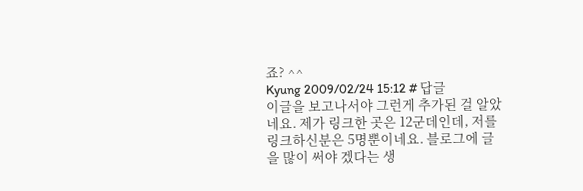죠? ^^
Kyung 2009/02/24 15:12 # 답글
이글을 보고나서야 그런게 추가된 걸 알았네요. 제가 링크한 곳은 12군데인데, 저를 링크하신분은 5명뿐이네요. 블로그에 글을 많이 써야 겠다는 생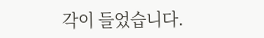각이 들었습니다.